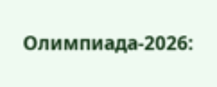Олимпиада‑2026: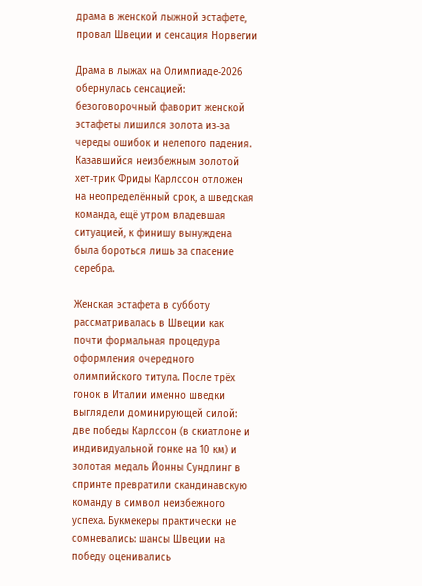драма в женской лыжной эстафете, провал Швеции и сенсация Норвегии

Драма в лыжах на Олимпиаде‑2026 обернулась сенсацией: безоговорочный фаворит женской эстафеты лишился золота из‑за череды ошибок и нелепого падения. Казавшийся неизбежным золотой хет‑трик Фриды Карлссон отложен на неопределённый срок, а шведская команда, ещё утром владевшая ситуацией, к финишу вынуждена была бороться лишь за спасение серебра.

Женская эстафета в субботу рассматривалась в Швеции как почти формальная процедура оформления очередного олимпийского титула. После трёх гонок в Италии именно шведки выглядели доминирующей силой: две победы Карлссон (в скиатлоне и индивидуальной гонке на 10 км) и золотая медаль Йонны Сундлинг в спринте превратили скандинавскую команду в символ неизбежного успеха. Букмекеры практически не сомневались: шансы Швеции на победу оценивались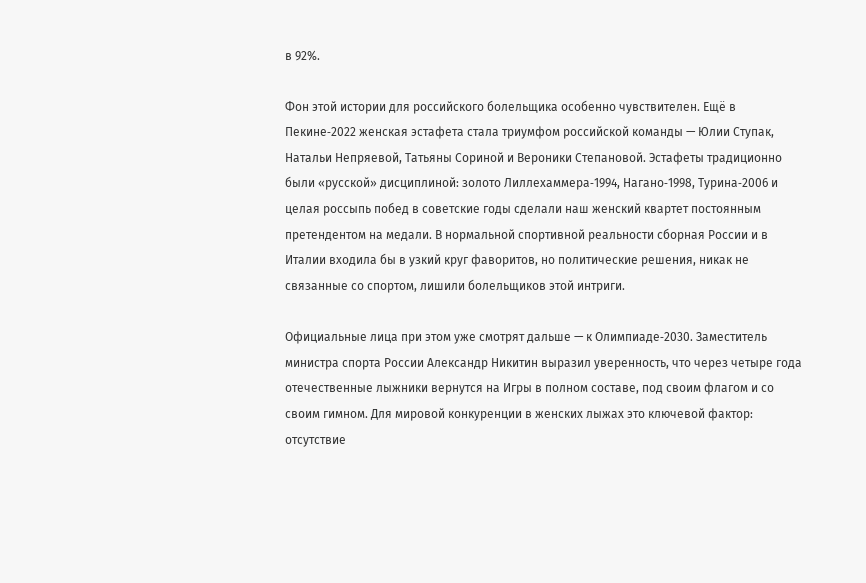в 92%.

Фон этой истории для российского болельщика особенно чувствителен. Ещё в Пекине‑2022 женская эстафета стала триумфом российской команды — Юлии Ступак, Натальи Непряевой, Татьяны Сориной и Вероники Степановой. Эстафеты традиционно были «русской» дисциплиной: золото Лиллехаммера‑1994, Нагано‑1998, Турина‑2006 и целая россыпь побед в советские годы сделали наш женский квартет постоянным претендентом на медали. В нормальной спортивной реальности сборная России и в Италии входила бы в узкий круг фаворитов, но политические решения, никак не связанные со спортом, лишили болельщиков этой интриги.

Официальные лица при этом уже смотрят дальше — к Олимпиаде‑2030. Заместитель министра спорта России Александр Никитин выразил уверенность, что через четыре года отечественные лыжники вернутся на Игры в полном составе, под своим флагом и со своим гимном. Для мировой конкуренции в женских лыжах это ключевой фактор: отсутствие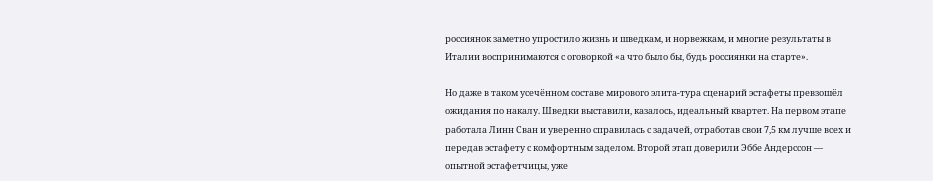россиянок заметно упростило жизнь и шведкам, и норвежкам, и многие результаты в Италии воспринимаются с оговоркой «а что было бы, будь россиянки на старте».

Но даже в таком усечённом составе мирового элита-тура сценарий эстафеты превзошёл ожидания по накалу. Шведки выставили, казалось, идеальный квартет. На первом этапе работала Линн Сван и уверенно справилась с задачей, отработав свои 7,5 км лучше всех и передав эстафету с комфортным заделом. Второй этап доверили Эббе Андерссон — опытной эстафетчицы, уже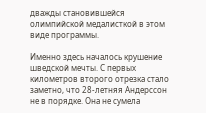дважды становившейся олимпийской медалисткой в этом виде программы.

Именно здесь началось крушение шведской мечты. С первых километров второго отрезка стало заметно, что 28‑летняя Андерссон не в порядке. Она не сумела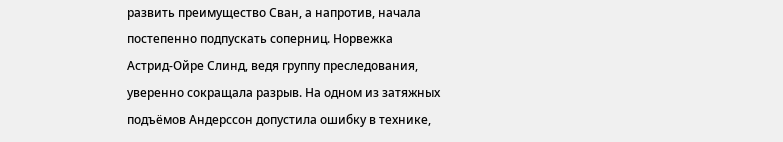развить преимущество Сван, а напротив, начала постепенно подпускать соперниц. Норвежка Астрид‑Ойре Слинд, ведя группу преследования, уверенно сокращала разрыв. На одном из затяжных подъёмов Андерссон допустила ошибку в технике,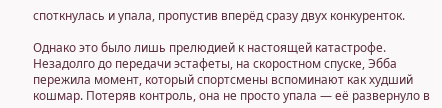споткнулась и упала, пропустив вперёд сразу двух конкуренток.

Однако это было лишь прелюдией к настоящей катастрофе. Незадолго до передачи эстафеты, на скоростном спуске, Эбба пережила момент, который спортсмены вспоминают как худший кошмар. Потеряв контроль, она не просто упала — её развернуло в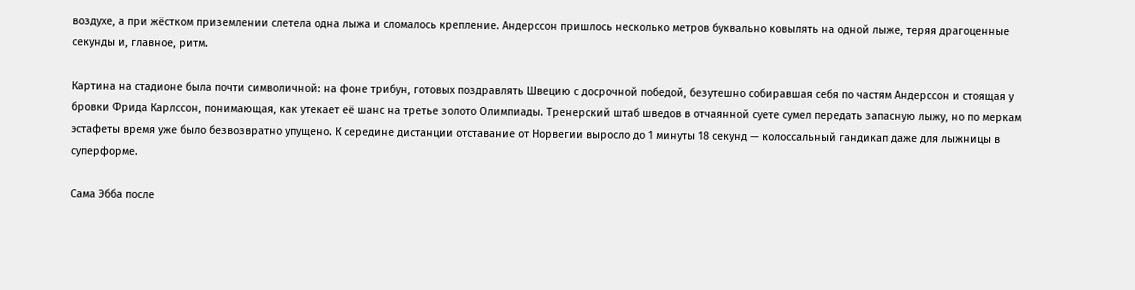воздухе, а при жёстком приземлении слетела одна лыжа и сломалось крепление. Андерссон пришлось несколько метров буквально ковылять на одной лыже, теряя драгоценные секунды и, главное, ритм.

Картина на стадионе была почти символичной: на фоне трибун, готовых поздравлять Швецию с досрочной победой, безутешно собиравшая себя по частям Андерссон и стоящая у бровки Фрида Карлссон, понимающая, как утекает её шанс на третье золото Олимпиады. Тренерский штаб шведов в отчаянной суете сумел передать запасную лыжу, но по меркам эстафеты время уже было безвозвратно упущено. К середине дистанции отставание от Норвегии выросло до 1 минуты 18 секунд — колоссальный гандикап даже для лыжницы в суперформе.

Сама Эбба после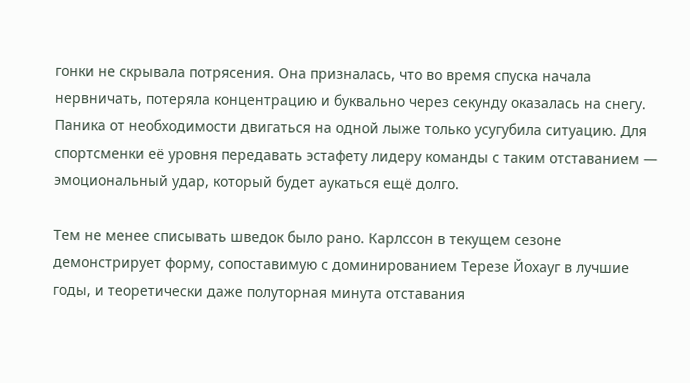гонки не скрывала потрясения. Она призналась, что во время спуска начала нервничать, потеряла концентрацию и буквально через секунду оказалась на снегу. Паника от необходимости двигаться на одной лыже только усугубила ситуацию. Для спортсменки её уровня передавать эстафету лидеру команды с таким отставанием — эмоциональный удар, который будет аукаться ещё долго.

Тем не менее списывать шведок было рано. Карлссон в текущем сезоне демонстрирует форму, сопоставимую с доминированием Терезе Йохауг в лучшие годы, и теоретически даже полуторная минута отставания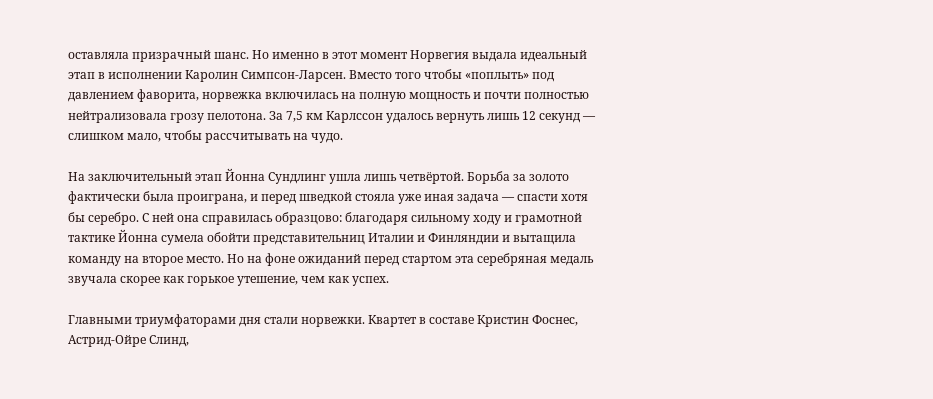оставляла призрачный шанс. Но именно в этот момент Норвегия выдала идеальный этап в исполнении Каролин Симпсон‑Ларсен. Вместо того чтобы «поплыть» под давлением фаворита, норвежка включилась на полную мощность и почти полностью нейтрализовала грозу пелотона. За 7,5 км Карлссон удалось вернуть лишь 12 секунд — слишком мало, чтобы рассчитывать на чудо.

На заключительный этап Йонна Сундлинг ушла лишь четвёртой. Борьба за золото фактически была проиграна, и перед шведкой стояла уже иная задача — спасти хотя бы серебро. С ней она справилась образцово: благодаря сильному ходу и грамотной тактике Йонна сумела обойти представительниц Италии и Финляндии и вытащила команду на второе место. Но на фоне ожиданий перед стартом эта серебряная медаль звучала скорее как горькое утешение, чем как успех.

Главными триумфаторами дня стали норвежки. Квартет в составе Кристин Фоснес, Астрид‑Ойре Слинд,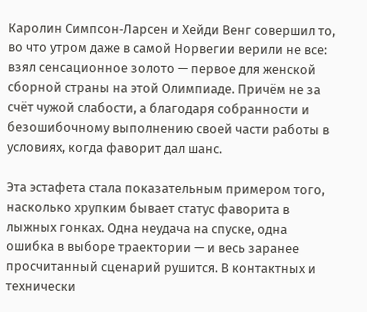Каролин Симпсон‑Ларсен и Хейди Венг совершил то, во что утром даже в самой Норвегии верили не все: взял сенсационное золото — первое для женской сборной страны на этой Олимпиаде. Причём не за счёт чужой слабости, а благодаря собранности и безошибочному выполнению своей части работы в условиях, когда фаворит дал шанс.

Эта эстафета стала показательным примером того, насколько хрупким бывает статус фаворита в лыжных гонках. Одна неудача на спуске, одна ошибка в выборе траектории — и весь заранее просчитанный сценарий рушится. В контактных и технически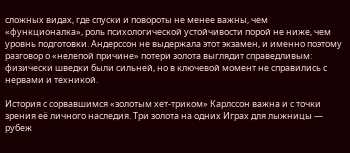сложных видах, где спуски и повороты не менее важны, чем «функционалка», роль психологической устойчивости порой не ниже, чем уровнь подготовки. Андерссон не выдержала этот экзамен, и именно поэтому разговор о «нелепой причине» потери золота выглядит справедливым: физически шведки были сильней, но в ключевой момент не справились с нервами и техникой.

История с сорвавшимся «золотым хет‑триком» Карлссон важна и с точки зрения её личного наследия. Три золота на одних Играх для лыжницы — рубеж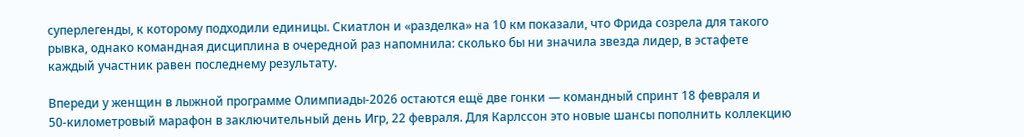суперлегенды, к которому подходили единицы. Скиатлон и «разделка» на 10 км показали, что Фрида созрела для такого рывка, однако командная дисциплина в очередной раз напомнила: сколько бы ни значила звезда лидер, в эстафете каждый участник равен последнему результату.

Впереди у женщин в лыжной программе Олимпиады‑2026 остаются ещё две гонки — командный спринт 18 февраля и 50‑километровый марафон в заключительный день Игр, 22 февраля. Для Карлссон это новые шансы пополнить коллекцию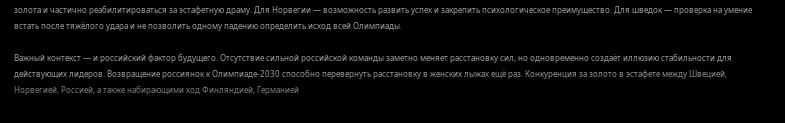золота и частично реабилитироваться за эстафетную драму. Для Норвегии — возможность развить успех и закрепить психологическое преимущество. Для шведок — проверка на умение встать после тяжёлого удара и не позволить одному падению определить исход всей Олимпиады.

Важный контекст — и российский фактор будущего. Отсутствие сильной российской команды заметно меняет расстановку сил, но одновременно создаёт иллюзию стабильности для действующих лидеров. Возвращение россиянок к Олимпиаде‑2030 способно перевернуть расстановку в женских лыжах ещё раз. Конкуренция за золото в эстафете между Швецией, Норвегией, Россией, а также набирающими ход Финляндией, Германией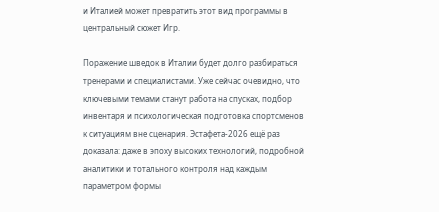и Италией может превратить этот вид программы в центральный сюжет Игр.

Поражение шведок в Италии будет долго разбираться тренерами и специалистами. Уже сейчас очевидно, что ключевыми темами станут работа на спусках, подбор инвентаря и психологическая подготовка спортсменов к ситуациям вне сценария. Эстафета‑2026 ещё раз доказала: даже в эпоху высоких технологий, подробной аналитики и тотального контроля над каждым параметром формы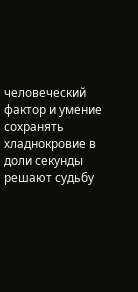человеческий фактор и умение сохранять хладнокровие в доли секунды решают судьбу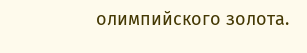олимпийского золота.